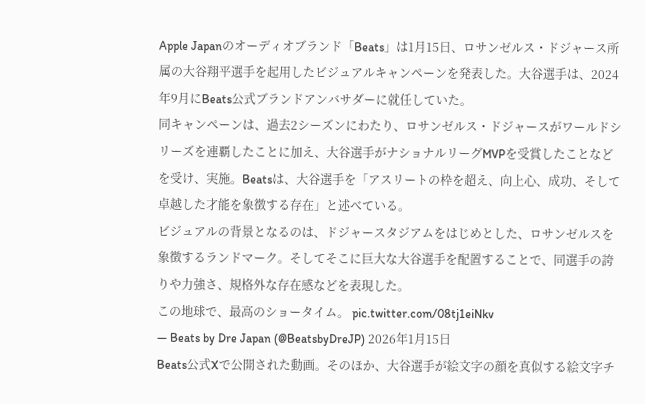Apple Japanのオーディオブランド「Beats」は1月15日、ロサンゼルス・ドジャース所属の大谷翔平選手を起用したビジュアルキャンペーンを発表した。大谷選手は、2024年9月にBeats公式ブランドアンバサダーに就任していた。
同キャンペーンは、過去2シーズンにわたり、ロサンゼルス・ドジャースがワールドシリーズを連覇したことに加え、大谷選手がナショナルリーグMVPを受賞したことなどを受け、実施。Beatsは、大谷選手を「アスリートの枠を超え、向上心、成功、そして卓越した才能を象徴する存在」と述べている。
ビジュアルの背景となるのは、ドジャースタジアムをはじめとした、ロサンゼルスを象徴するランドマーク。そしてそこに巨大な大谷選手を配置することで、同選手の誇りや力強さ、規格外な存在感などを表現した。
この地球で、最高のショータイム。 pic.twitter.com/08tj1eiNkv
— Beats by Dre Japan (@BeatsbyDreJP) 2026年1月15日
Beats公式Xで公開された動画。そのほか、大谷選手が絵文字の顔を真似する絵文字チ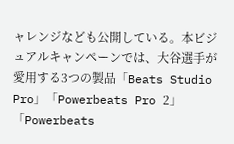ャレンジなども公開している。本ビジュアルキャンペーンでは、大谷選手が愛用する3つの製品「Beats Studio Pro」「Powerbeats Pro 2」「Powerbeats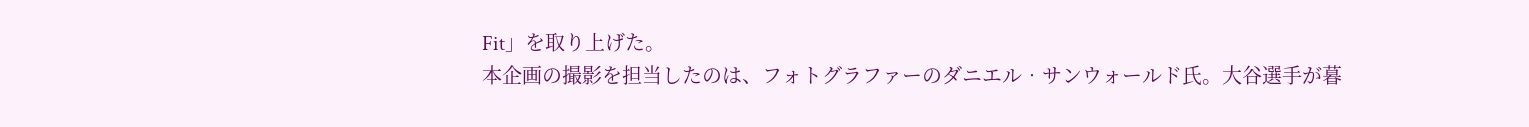Fit」を取り上げた。
本企画の撮影を担当したのは、フォトグラファーのダニエル‧サンウォールド氏。大谷選手が暮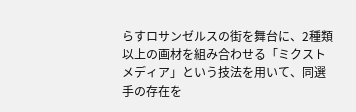らすロサンゼルスの街を舞台に、2種類以上の画材を組み合わせる「ミクストメディア」という技法を用いて、同選手の存在を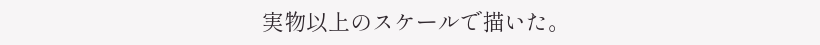実物以上のスケールで描いた。